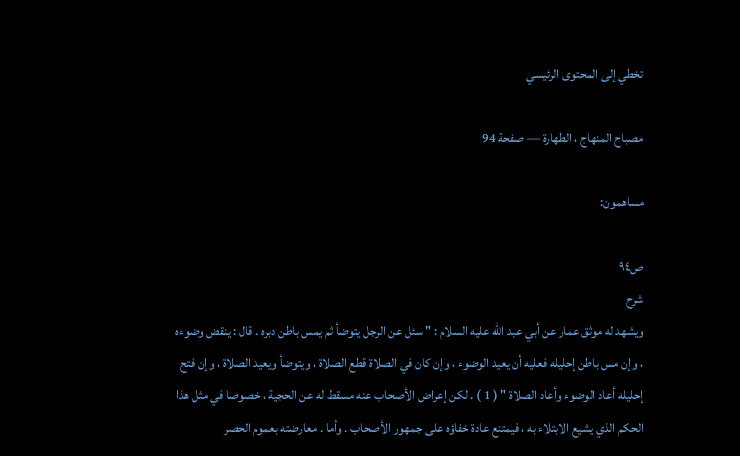تخطي إلى المحتوى الرئيسي

مصباح المنهاج ، الطهارة — صفحة 94

مساهمون:

ص٩٤
شرح
ويشهد له موثق عمار عن أبي عبد الله عليه السلام : " سئل عن الرجل يتوضأ ثم يمس باطن دبره . قال : ينقض وضوءه ، وإن مس باطن إحليله فعليه أن يعيد الوضوء ، وإن كان في الصلاة قطع الصلاة ، ويتوضأ ويعيد الصلاة ، وإن فتح إحليله أعاد الوضوء وأعاد الصلاة " ( 1 ) . لكن إعراض الأصحاب عنه مسقط له عن الحجية ، خصوصا في مثل هذا الحكم الذي يشيع الابتلاء به ، فيمتنع عادة خفاؤه على جمهور الأصحاب . وأما . معارضته بعموم الحصر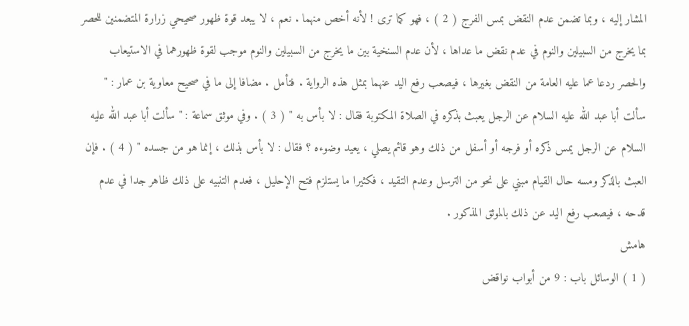المشار إليه ، وبما تضمن عدم النقض بمس الفرج ( 2 ) ، فهو كما ترى ! لأنه أخص منهما . نعم ، لا يبعد قوة ظهور صحيحي زرارة المتضمنين للحصر بما يخرج من السبيلين والنوم في عدم نقض ما عداها ، لأن عدم السنخية بين ما يخرج من السبيلين والنوم موجب لقوة ظهورهما في الاستيعاب والحصر ردعا عما عليه العامة من النقض بغيرها ، فيصعب رفع اليد عنهما بمثل هذه الرواية . فتأمل . مضافا إلى ما في صحيح معاوية بن عمار : " سألت أبا عبد الله عليه السلام عن الرجل يعبث بذكره في الصلاة المكتوبة فقال : لا بأس به " ( 3 ) . وفي موثق سماعة : " سألت أبا عبد الله عليه السلام عن الرجل يمس ذكره أو فرجه أو أسفل من ذلك وهو قائم يصلي ، يعيد وضوءه ؟ فقال : لا بأس بذلك ، إنما هو من جسده " ( 4 ) . فإن العبث بالذكر ومسه حال القيام مبني على نحو من الترسل وعدم التقيد ، فكثيرا ما يستلزم فتح الإحليل ، فعدم التنبيه على ذلك ظاهر جدا في عدم قدحه ، فيصعب رفع اليد عن ذلك بالموثق المذكور .
هامش
( 1 ) الوسائل باب : 9 من أبواب نواقض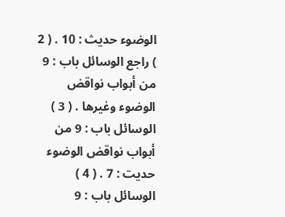الوضوء حديث : 10 . ( 2 ) راجع الوسائل باب : 9 من أبواب نواقض الوضوء وغيرها . ( 3 ) الوسائل باب : 9 من أبواب نواقض الوضوء حديت : 7 . ( 4 ) الوسائل باب : 9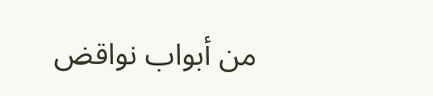من أبواب نواقض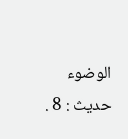الوضوء حديث : 8 .